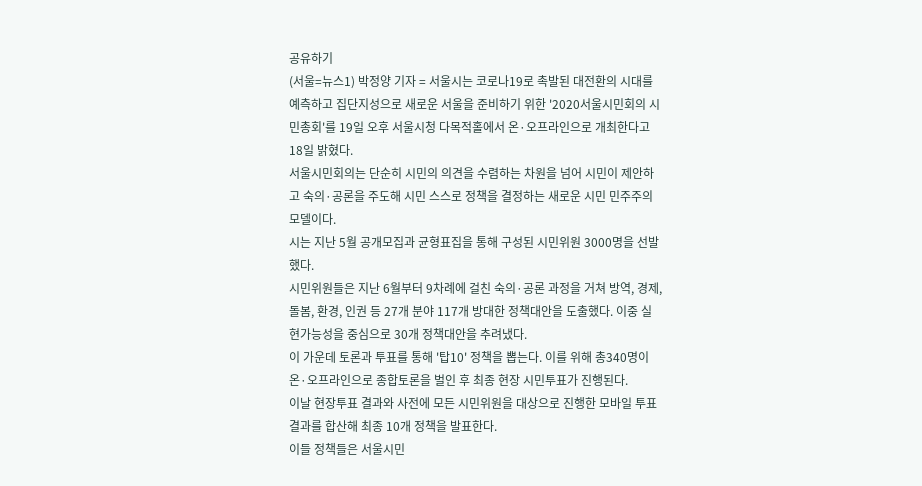공유하기
(서울=뉴스1) 박정양 기자 = 서울시는 코로나19로 촉발된 대전환의 시대를 예측하고 집단지성으로 새로운 서울을 준비하기 위한 '2020서울시민회의 시민총회'를 19일 오후 서울시청 다목적홀에서 온·오프라인으로 개최한다고 18일 밝혔다.
서울시민회의는 단순히 시민의 의견을 수렴하는 차원을 넘어 시민이 제안하고 숙의·공론을 주도해 시민 스스로 정책을 결정하는 새로운 시민 민주주의 모델이다.
시는 지난 5월 공개모집과 균형표집을 통해 구성된 시민위원 3000명을 선발했다.
시민위원들은 지난 6월부터 9차례에 걸친 숙의·공론 과정을 거쳐 방역, 경제, 돌봄, 환경, 인권 등 27개 분야 117개 방대한 정책대안을 도출했다. 이중 실현가능성을 중심으로 30개 정책대안을 추려냈다.
이 가운데 토론과 투표를 통해 '탑10' 정책을 뽑는다. 이를 위해 총340명이 온·오프라인으로 종합토론을 벌인 후 최종 현장 시민투표가 진행된다.
이날 현장투표 결과와 사전에 모든 시민위원을 대상으로 진행한 모바일 투표 결과를 합산해 최종 10개 정책을 발표한다.
이들 정책들은 서울시민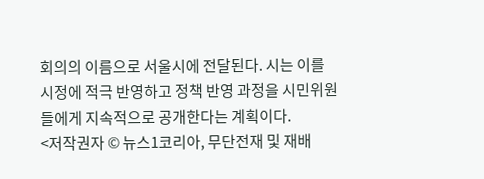회의의 이름으로 서울시에 전달된다. 시는 이를 시정에 적극 반영하고 정책 반영 과정을 시민위원들에게 지속적으로 공개한다는 계획이다.
<저작권자 © 뉴스1코리아, 무단전재 및 재배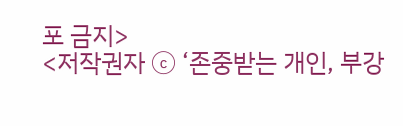포 금지>
<저작권자 ⓒ ‘존중받는 개인, 부강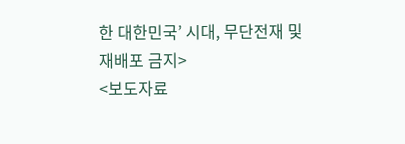한 대한민국’ 시대, 무단전재 및 재배포 금지>
<보도자료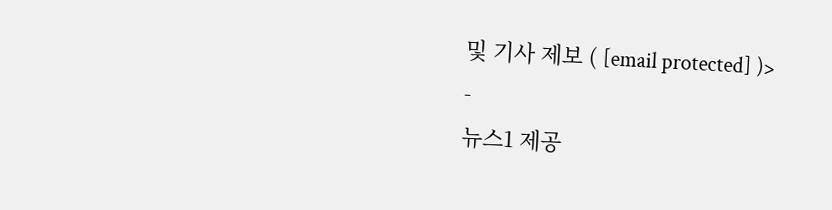및 기사 제보 ( [email protected] )>
-
뉴스1 제공